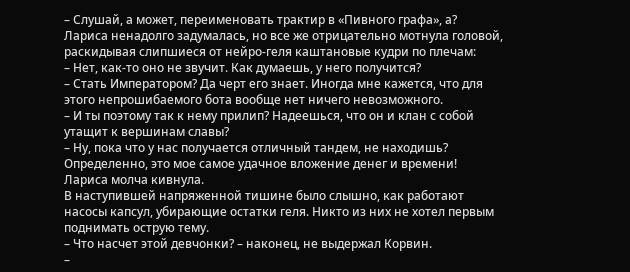– Слушай, а может, переименовать трактир в «Пивного графа», а?
Лариса ненадолго задумалась, но все же отрицательно мотнула головой, раскидывая слипшиеся от нейро-геля каштановые кудри по плечам:
– Нет, как-то оно не звучит. Как думаешь, у него получится?
– Стать Императором? Да черт его знает. Иногда мне кажется, что для этого непрошибаемого бота вообще нет ничего невозможного.
– И ты поэтому так к нему прилип? Надеешься, что он и клан с собой утащит к вершинам славы?
– Ну, пока что у нас получается отличный тандем, не находишь? Определенно, это мое самое удачное вложение денег и времени!
Лариса молча кивнула.
В наступившей напряженной тишине было слышно, как работают насосы капсул, убирающие остатки геля. Никто из них не хотел первым поднимать острую тему.
– Что насчет этой девчонки? – наконец, не выдержал Корвин.
–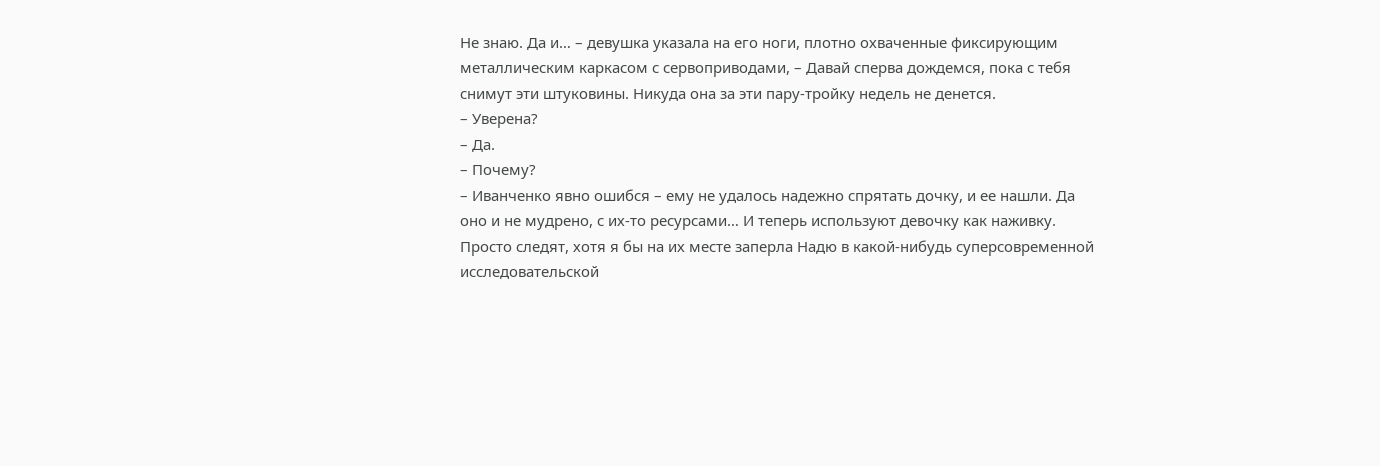Не знаю. Да и… – девушка указала на его ноги, плотно охваченные фиксирующим металлическим каркасом с сервоприводами, – Давай сперва дождемся, пока с тебя снимут эти штуковины. Никуда она за эти пару-тройку недель не денется.
– Уверена?
– Да.
– Почему?
– Иванченко явно ошибся – ему не удалось надежно спрятать дочку, и ее нашли. Да оно и не мудрено, с их-то ресурсами… И теперь используют девочку как наживку. Просто следят, хотя я бы на их месте заперла Надю в какой-нибудь суперсовременной исследовательской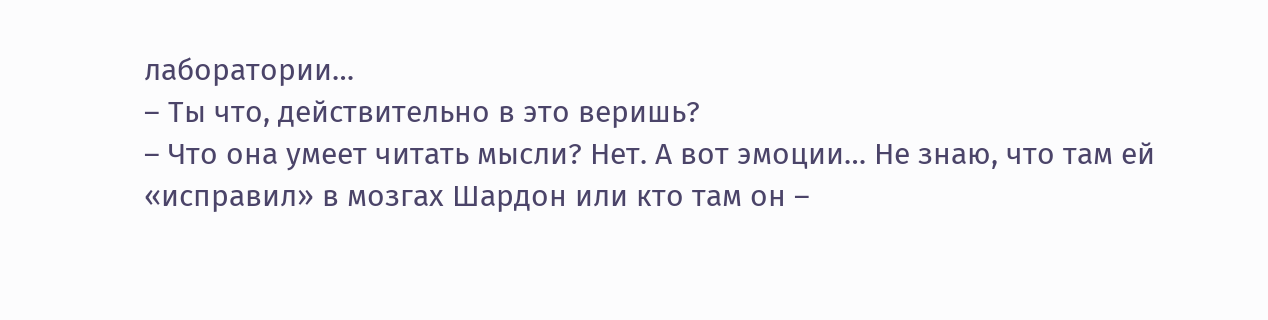лаборатории…
– Ты что, действительно в это веришь?
– Что она умеет читать мысли? Нет. А вот эмоции… Не знаю, что там ей «исправил» в мозгах Шардон или кто там он –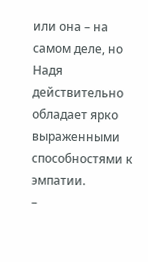или она – на самом деле, но Надя действительно обладает ярко выраженными способностями к эмпатии.
–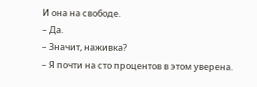И она на свободе.
– Да.
– Значит, наживка?
– Я почти на сто процентов в этом уверена.